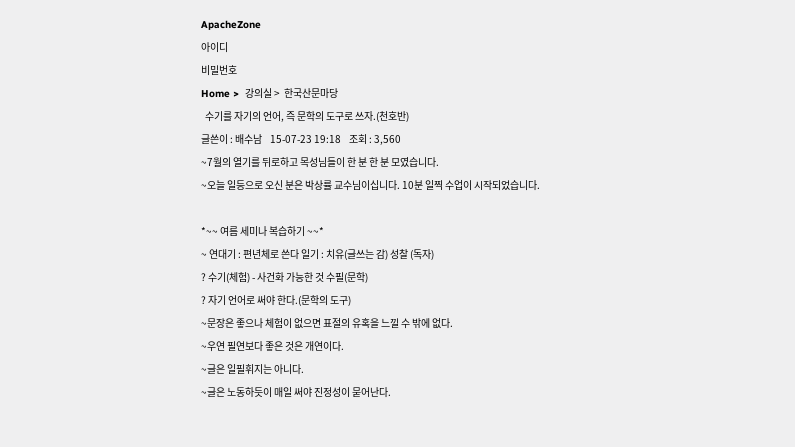ApacheZone
아이디
비밀번호
Home >  강의실 >  한국산문마당
  수기를 자기의 언어, 즉 문학의 도구로 쓰자.(천호반)
글쓴이 : 배수남    15-07-23 19:18    조회 : 3,560
~7월의 열기를 뒤로하고 목성님들이 한 분 한 분 모였습니다.
~오늘 일등으로 오신 분은 박상률 교수님이십니다. 10분 일찍 수업이 시작되었습니다.

*~~ 여름 세미나 복습하기 ~~*
~ 연대기 : 편년체로 쓴다 일기 : 치유(글쓰는 감) 성찰 (독자)
? 수기(체험) - 사건화 가능한 것 수필(문학)
? 자기 언어로 써야 한다.(문학의 도구)
~문장은 좋으나 체험이 없으면 표절의 유혹을 느낄 수 밖에 없다.
~우연 필연보다 좋은 것은 개연이다.
~글은 일필휘지는 아니다.
~글은 노동하듯이 매일 써야 진정성이 묻어난다.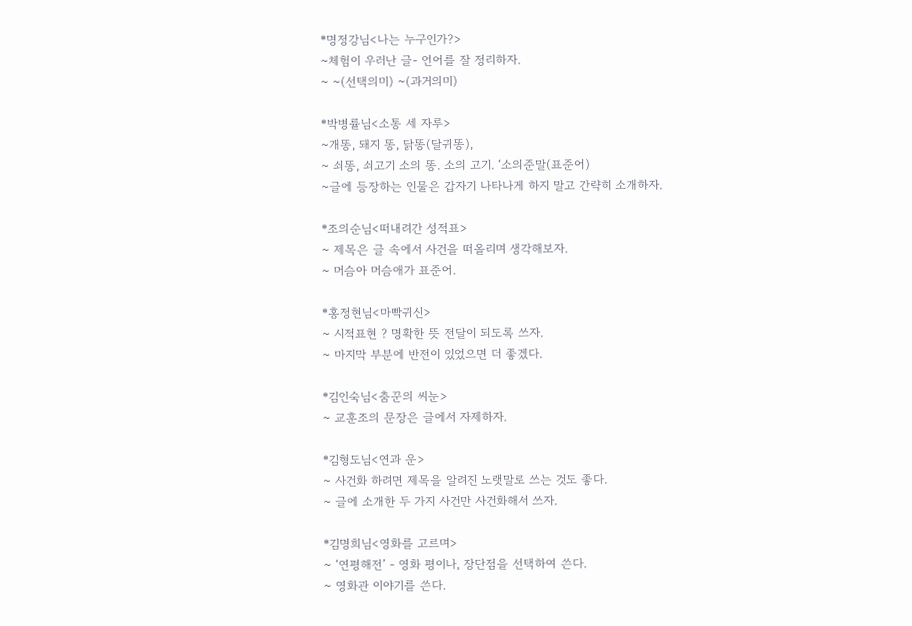*명정강님<나는 누구인가?>
~체험이 우러난 글- 언어를 잘 정리하자.
~ ~(선택의미) ~(과거의미)

*박병률님<소통 세 자루>
~개똥, 돼지 똥, 닭똥(달귀똥),
~ 쇠똥, 쇠고기 소의 똥. 소의 고기. ‘소의준말(표준어)
~글에 등장하는 인물은 갑자기 나타나게 하지 말고 간략히 소개하자.

*조의순님<떠내려간 성적표>
~ 제목은 글 속에서 사건을 떠올리며 생각해보자.
~ 머슴아 머슴애가 표준어.

*홍정현님<마빡귀신>
~ 시적표현 ? 명확한 뜻 전달이 되도록 쓰자.
~ 마지막 부분에 반전이 있었으면 더 좋겠다.

*김인숙님<춤꾼의 씨눈>
~ 교훈조의 문장은 글에서 자제하자.

*김형도님<연과 운>
~ 사건화 하려면 제목을 알려진 노랫말로 쓰는 것도 좋다.
~ 글에 소개한 두 가지 사건만 사건화해서 쓰자.

*김명희님<영화를 고르며>
~ ‘연평해전’ - 영화 평이나, 장단점을 선택하여 쓴다.
~ 영화관 이야기를 쓴다.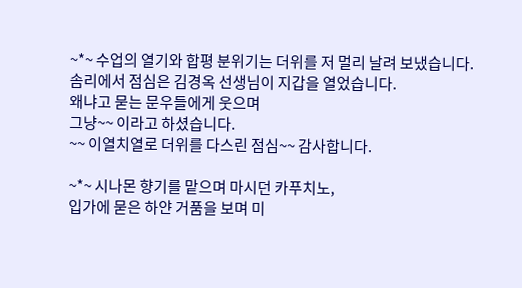~*~ 수업의 열기와 합평 분위기는 더위를 저 멀리 날려 보냈습니다.
솜리에서 점심은 김경옥 선생님이 지갑을 열었습니다.
왜냐고 묻는 문우들에게 웃으며
그냥~~ 이라고 하셨습니다.
~~ 이열치열로 더위를 다스린 점심~~ 감사합니다.

~*~ 시나몬 향기를 맡으며 마시던 카푸치노,
입가에 묻은 하얀 거품을 보며 미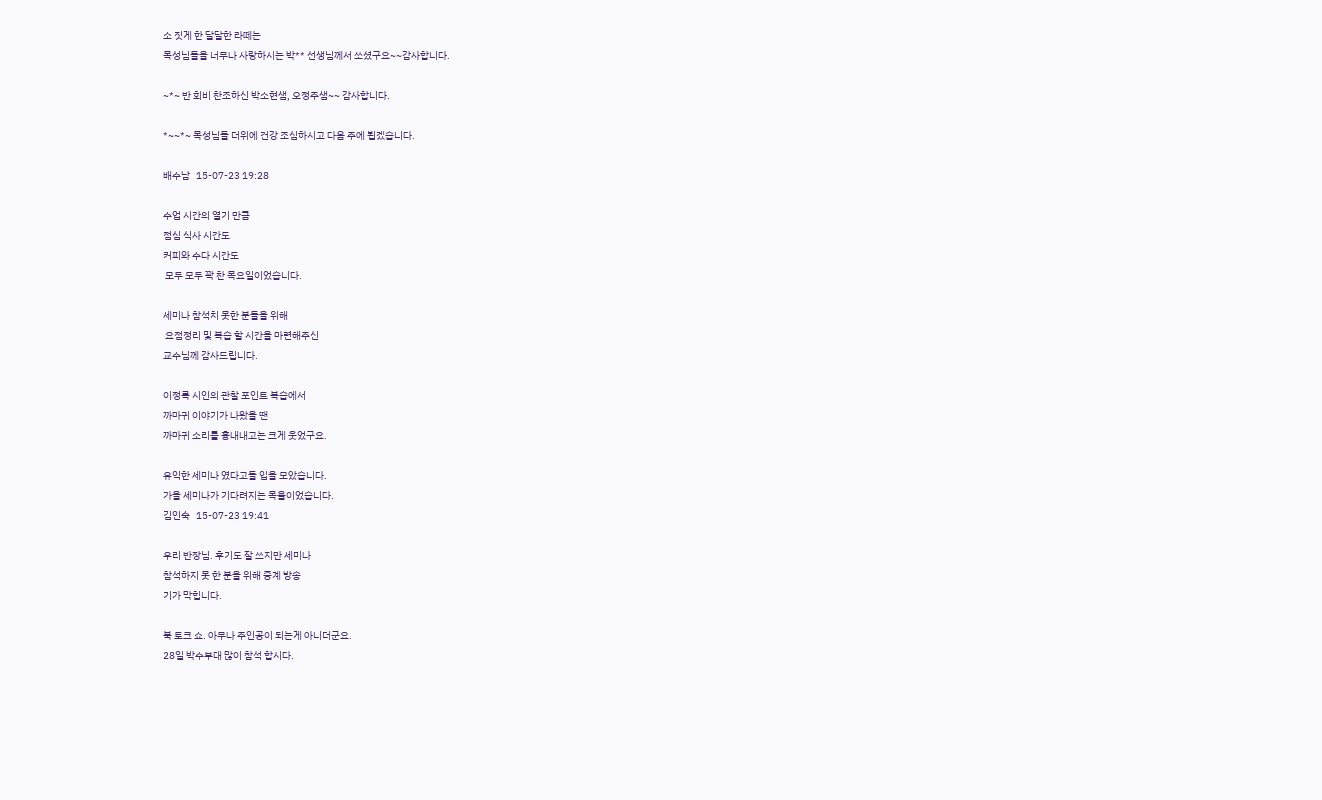소 짓게 한 달달한 라떼는
목성님들을 너무나 사랑하시는 박** 선생님께서 쏘셨구요~~감사합니다.

~*~ 반 회비 찬조하신 박소현샘, 오정주샘~~ 감사합니다.

*~~*~ 목성님들 더위에 건강 조심하시고 다음 주에 뵙겠습니다.

배수남   15-07-23 19:28

수업 시간의 열기 만큼
점심 식사 시간도
커피와 수다 시간도
 모두 모두 꽉 찬 목요일이었습니다.

세미나 참석치 못한 분들을 위해
 요점정리 및 복습 할 시간을 마련해주신
교수님께 감사드립니다.

이정록 시인의 관찰 포인트 복습에서
까마귀 이야기가 나왔을 땐
까마귀 소리를 흉내내고는 크게 웃었구요.

유익한 세미나 였다고들 입을 모았습니다.
가을 세미나가 기다려지는 목욜이었습니다.
김인숙   15-07-23 19:41

우리 반장님. 후기도 잘 쓰지만 세미나
참석하지 못 한 분을 위해 중계 방송
기가 막힙니다.

북 토크 쇼. 아무나 주인공이 되는게 아니더군요.
28일 박수부대 많이 참석 합시다.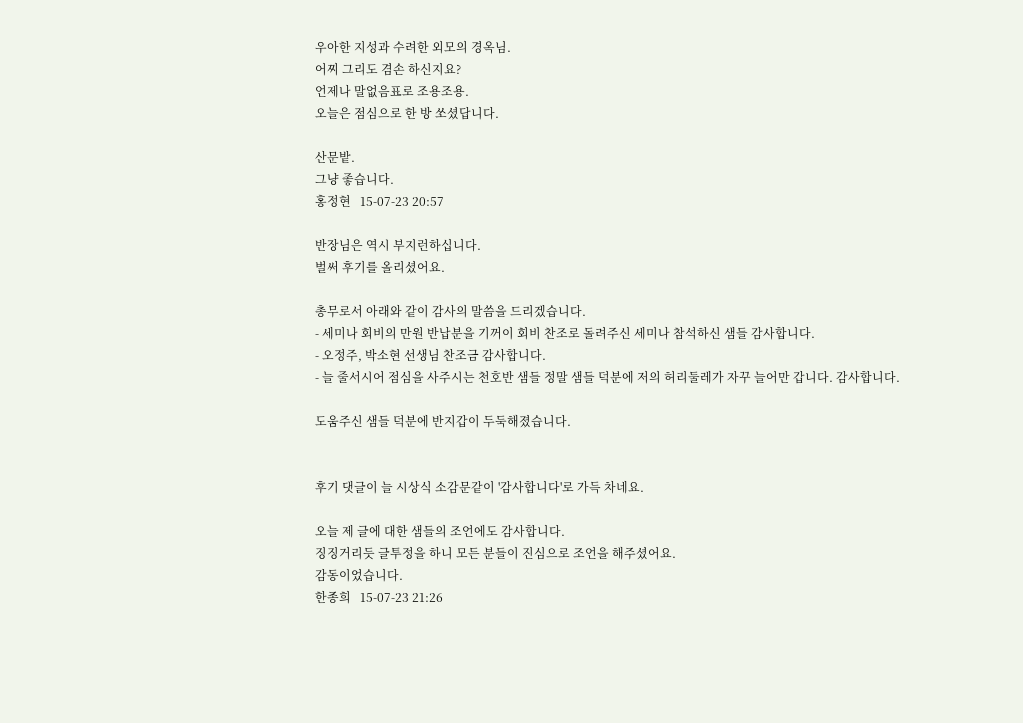우아한 지성과 수려한 외모의 경옥님.
어찌 그리도 겸손 하신지요?
언제나 말없음표로 조용조용.
오늘은 점심으로 한 방 쏘셨답니다.

산문밭.
그냥 좋습니다.
홍정현   15-07-23 20:57

반장님은 역시 부지런하십니다.
벌써 후기를 올리셨어요.

총무로서 아래와 같이 감사의 말씀을 드리겠습니다.
- 세미나 회비의 만원 반납분을 기꺼이 회비 찬조로 돌려주신 세미나 참석하신 샘들 감사합니다.
- 오정주, 박소현 선생님 찬조금 감사합니다.
- 늘 줄서시어 점심을 사주시는 천호반 샘들 정말 샘들 덕분에 저의 허리둘레가 자꾸 늘어만 갑니다. 감사합니다.

도움주신 샘들 덕분에 반지갑이 두둑해졌습니다.


후기 댓글이 늘 시상식 소감문같이 '감사합니다'로 가득 차네요.

오늘 제 글에 대한 샘들의 조언에도 감사합니다.
징징거리듯 글투정을 하니 모든 분들이 진심으로 조언을 해주셨어요.
감동이었습니다.
한종희   15-07-23 21:26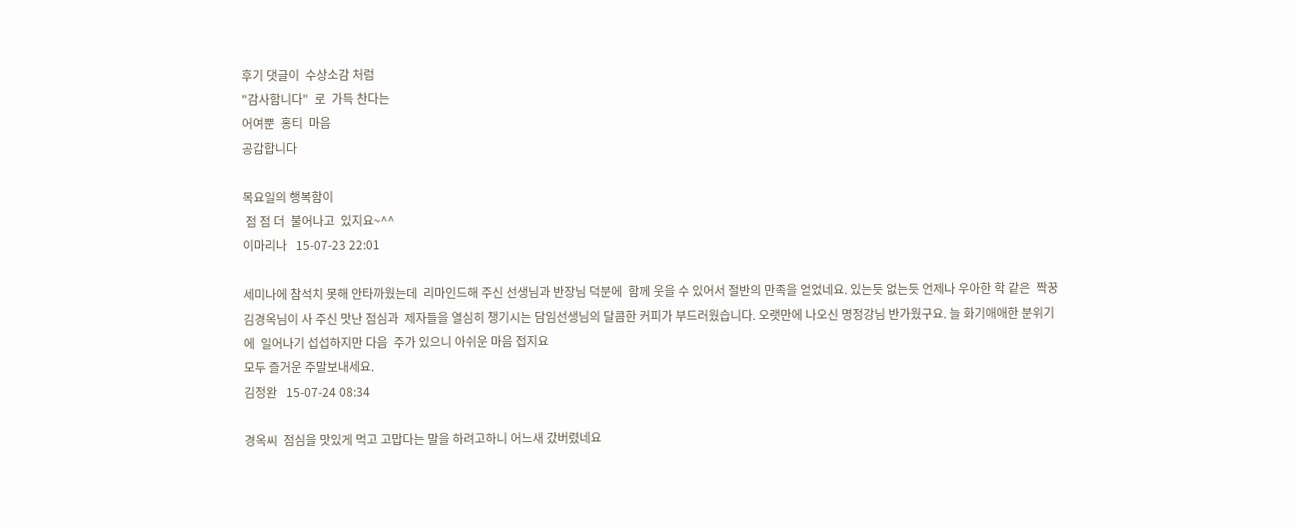후기 댓글이  수상소감 처럼
"감사함니다"  로  가득 찬다는
어여뿐  홍티  마음
공갑합니다

목요일의 행복함이
 점 점 더  불어나고  있지요~^^
이마리나   15-07-23 22:01

세미나에 참석치 못해 안타까웠는데  리마인드해 주신 선생님과 반장님 덕분에  함께 웃을 수 있어서 절반의 만족을 얻었네요. 있는듯 없는듯 언제나 우아한 학 같은  짝꿍 김경옥님이 사 주신 맛난 점심과  제자들을 열심히 챙기시는 담임선생님의 달콤한 커피가 부드러웠습니다. 오랫만에 나오신 명정강님 반가웠구요. 늘 화기애애한 분위기에  일어나기 섭섭하지만 다음  주가 있으니 아쉬운 마음 접지요
모두 즐거운 주말보내세요.
김정완   15-07-24 08:34

경옥씨  점심을 맛있게 먹고 고맙다는 말을 하려고하니 어느새 갔버렸네요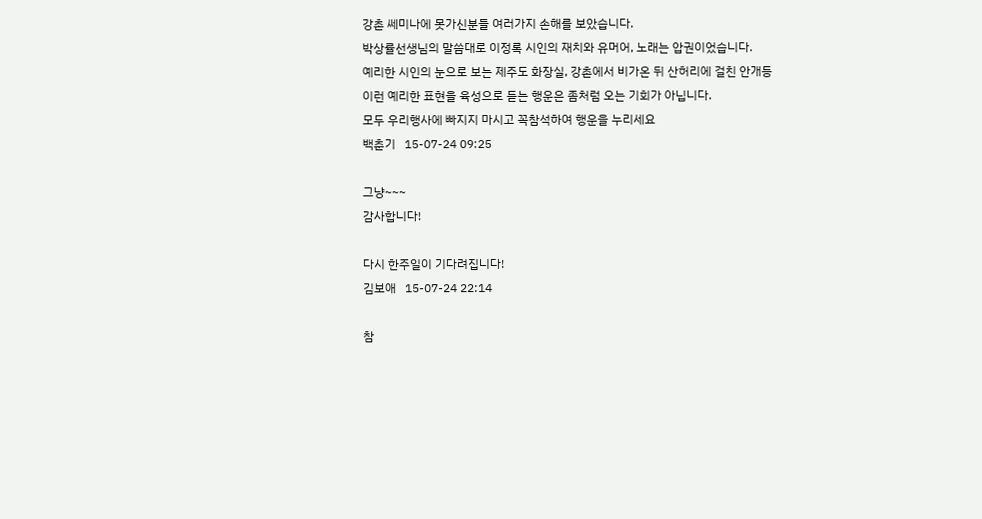강촌 쎄미나에 못가신분들 여러가지 손해를 보았습니다.
박상률선생님의 말씀대로 이정록 시인의 재치와 유머어, 노래는 압권이었습니다.
예리한 시인의 눈으로 보는 제주도 화장실, 강촌에서 비가온 뒤 산허리에 걸친 안개등
이런 예리한 표현을 육성으로 듣는 행운은 좀처럼 오는 기회가 아닙니다.
모두 우리행사에 빠지지 마시고 꼭참석하여 행운을 누리세요
백춘기   15-07-24 09:25

그냥~~~
감사합니다!

다시 한주일이 기다려집니다!
김보애   15-07-24 22:14

참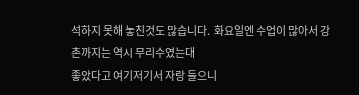석하지 못해 놓친것도 많습니다.  화요일엔 수업이 많아서 강촌까지는 역시 무리수였는대
좋았다고 여기저기서 자랑 들으니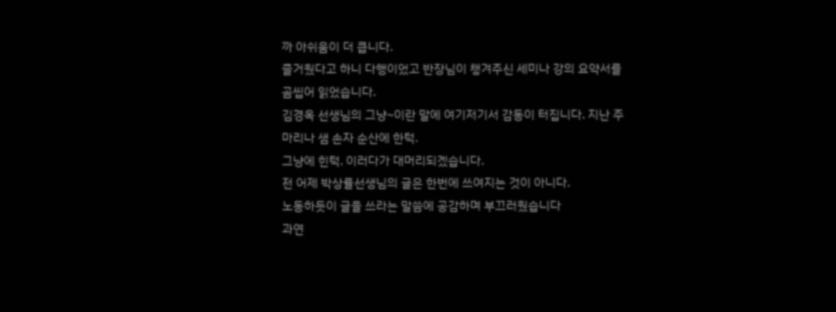까 아쉬움이 더 큽니다.
즐거웠다고 하니 다행이었고 반장님이 챙겨주신 세미나 강의 요약서를 곰씹어 읽었습니다.
김경옥 선생님의 그냥~이란 말에 여기저기서 감동이 터집니다. 지난 주 마리나 샘 손자 순산에 한턱.
그냥에 힌턱. 이러다가 대머리되겠습니다.
전 어제 박상률선생님의 글은 한번에 쓰여지는 것이 아니다.
노동하듯이 글을 쓰라는 말씀에 공감하며 부끄러웠습니다
과연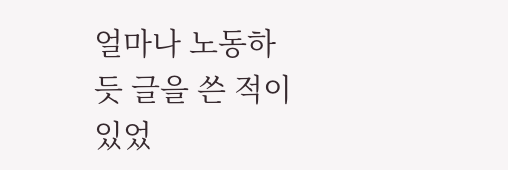얼마나 노동하듯 글을 쓴 적이 있었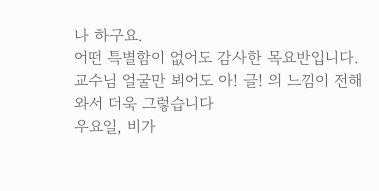나 하구요.
어떤 특별함이 없어도 감사한 목요반입니다.
교수님 얼굴만 뵈어도 아! 글! 의 느낌이 전해와서 더욱 그렇습니다
우요일, 비가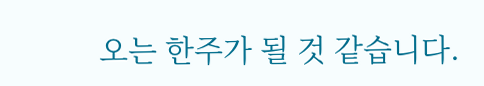오는 한주가 될 것 같습니다.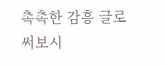촉촉한 감흥 글로 써보시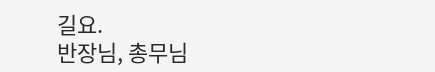길요.
반장님, 총무님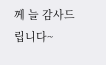께 늘 감사드립니다~